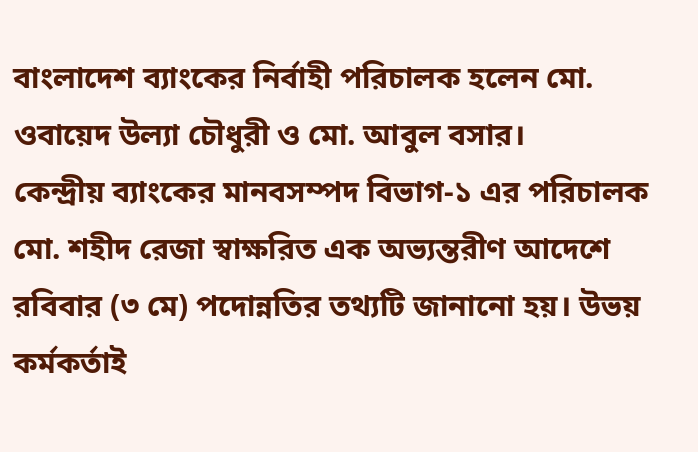বাংলাদেশ ব্যাংকের নির্বাহী পরিচালক হলেন মো. ওবায়েদ উল্যা চৌধুরী ও মো. আবুল বসার।
কেন্দ্রীয় ব্যাংকের মানবসম্পদ বিভাগ-১ এর পরিচালক মো. শহীদ রেজা স্বাক্ষরিত এক অভ্যন্তরীণ আদেশে রবিবার (৩ মে) পদোন্নতির তথ্যটি জানানো হয়। উভয় কর্মকর্তাই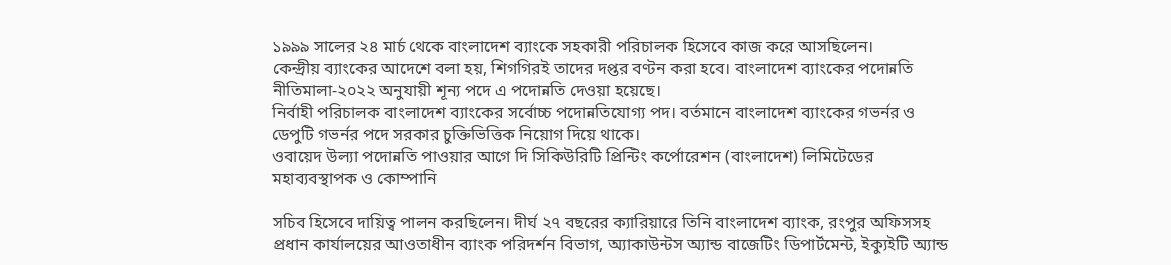১৯৯৯ সালের ২৪ মার্চ থেকে বাংলাদেশ ব্যাংকে সহকারী পরিচালক হিসেবে কাজ করে আসছিলেন।
কেন্দ্রীয় ব্যাংকের আদেশে বলা হয়, শিগগিরই তাদের দপ্তর বণ্টন করা হবে। বাংলাদেশ ব্যাংকের পদোন্নতি নীতিমালা-২০২২ অনুযায়ী শূন্য পদে এ পদোন্নতি দেওয়া হয়েছে।
নির্বাহী পরিচালক বাংলাদেশ ব্যাংকের সর্বোচ্চ পদোন্নতিযোগ্য পদ। বর্তমানে বাংলাদেশ ব্যাংকের গভর্নর ও ডেপুটি গভর্নর পদে সরকার চুক্তিভিত্তিক নিয়োগ দিয়ে থাকে।
ওবায়েদ উল্যা পদোন্নতি পাওয়ার আগে দি সিকিউরিটি প্রিন্টিং কর্পোরেশন (বাংলাদেশ) লিমিটেডের মহাব্যবস্থাপক ও কোম্পানি

সচিব হিসেবে দায়িত্ব পালন করছিলেন। দীর্ঘ ২৭ বছরের ক্যারিয়ারে তিনি বাংলাদেশ ব্যাংক, রংপুর অফিসসহ প্রধান কার্যালয়ের আওতাধীন ব্যাংক পরিদর্শন বিভাগ, অ্যাকাউন্টস অ্যান্ড বাজেটিং ডিপার্টমেন্ট, ইক্যুইটি অ্যান্ড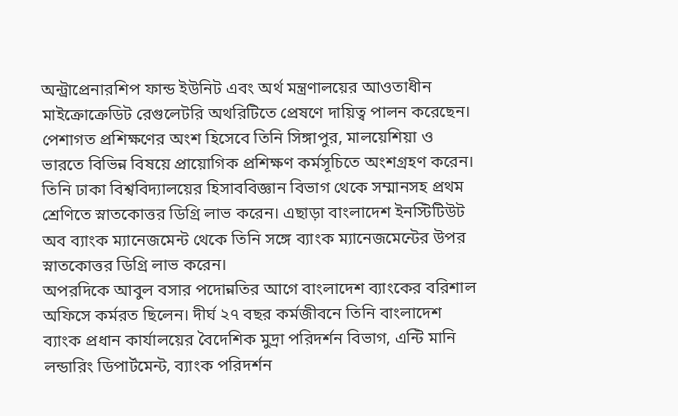অন্ট্রাপ্রেনারশিপ ফান্ড ইউনিট এবং অর্থ মন্ত্রণালয়ের আওতাধীন মাইক্রোক্রেডিট রেগুলেটরি অথরিটিতে প্রেষণে দায়িত্ব পালন করেছেন।
পেশাগত প্রশিক্ষণের অংশ হিসেবে তিনি সিঙ্গাপুর, মালয়েশিয়া ও ভারতে বিভিন্ন বিষয়ে প্রায়োগিক প্রশিক্ষণ কর্মসূচিতে অংশগ্রহণ করেন। তিনি ঢাকা বিশ্ববিদ্যালয়ের হিসাববিজ্ঞান বিভাগ থেকে সম্মানসহ প্রথম শ্রেণিতে স্নাতকোত্তর ডিগ্রি লাভ করেন। এছাড়া বাংলাদেশ ইনস্টিটিউট অব ব্যাংক ম্যানেজমেন্ট থেকে তিনি সঙ্গে ব্যাংক ম্যানেজমেন্টের উপর স্নাতকোত্তর ডিগ্রি লাভ করেন।
অপরদিকে আবুল বসার পদোন্নতির আগে বাংলাদেশ ব্যাংকের বরিশাল অফিসে কর্মরত ছিলেন। দীর্ঘ ২৭ বছর কর্মজীবনে তিনি বাংলাদেশ ব্যাংক প্রধান কার্যালয়ের বৈদেশিক মুদ্রা পরিদর্শন বিভাগ, এন্টি মানি লন্ডারিং ডিপার্টমেন্ট, ব্যাংক পরিদর্শন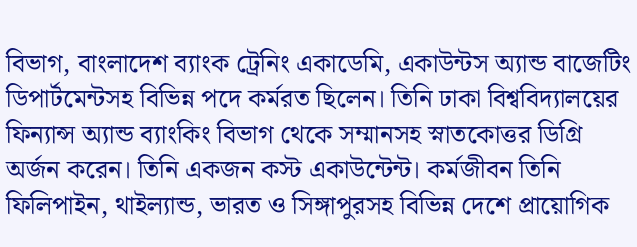বিভাগ, বাংলাদেশ ব্যাংক ট্রেনিং একাডেমি, একাউন্টস অ্যান্ড বাজেটিং ডিপার্টমেন্টসহ বিভিন্ন পদে কর্মরত ছিলেন। তিনি ঢাকা বিশ্ববিদ্যালয়ের ফিন্যান্স অ্যান্ড ব্যাংকিং বিভাগ থেকে সম্মানসহ স্নাতকোত্তর ডিগ্রি অর্জন করেন। তিনি একজন কস্ট একাউন্টেন্ট। কর্মজীবন তিনি ফিলিপাইন, থাইল্যান্ড, ভারত ও সিঙ্গাপুরসহ বিভিন্ন দেশে প্রায়োগিক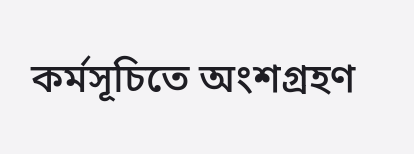কর্মসূচিতে অংশগ্রহণ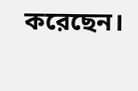করেছেন।